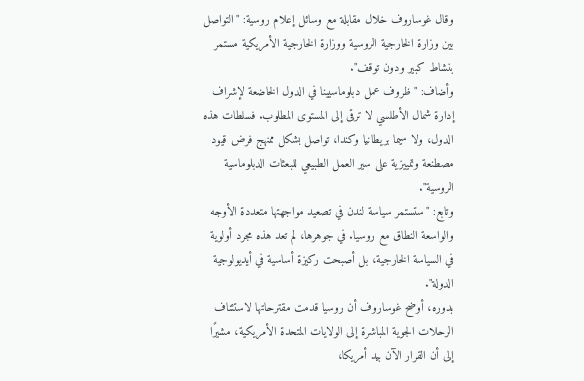وقال غوساروف خلال مقابلة مع وسائل إعلام روسية: "التواصل بين وزارة الخارجية الروسية ووزارة الخارجية الأمريكية مستمر بنشاط كبير ودون توقف".
وأضاف: "ظروف عمل دبلوماسيينا في الدول الخاضعة لإشراف إدارة شمال الأطلسي لا ترقى إلى المستوى المطلوب. فسلطات هذه الدول، ولا سيما بريطانيا وكندا، تواصل بشكل ممنهج فرض قيود مصطنعة وتمييزية على سير العمل الطبيعي للبعثات الدبلوماسية الروسية".
وتابع: "ستستمر سياسة لندن في تصعيد مواجهتها متعددة الأوجه والواسعة النطاق مع روسيا. في جوهرها، لم تعد هذه مجرد أولوية في السياسة الخارجية، بل أصبحت ركيزة أساسية في أيديولوجية الدولة".
بدوره، أوضح غوساروف أن روسيا قدمت مقترحاتها لاستئناف الرحلات الجوية المباشرة إلى الولايات المتحدة الأمريكية، مشيرًا إلى أن القرار الآن بيد أمريكا،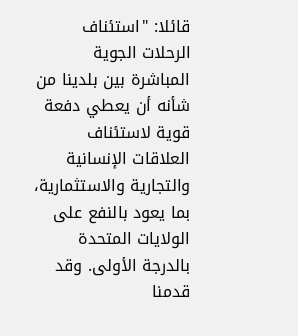قائلا: "استئناف الرحلات الجوية المباشرة بين بلدينا من شأنه أن يعطي دفعة قوية لاستئناف العلاقات الإنسانية والتجارية والاستثمارية، بما يعود بالنفع على الولايات المتحدة بالدرجة الأولى. وقد قدمنا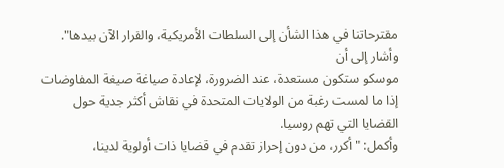مقترحاتنا في هذا الشأن إلى السلطات الأمريكية، والقرار الآن بيدها".
وأشار إلى أن
موسكو ستكون مستعدة، عند الضرورة، لإعادة صياغة صيغة المفاوضات إذا ما لمست رغبة من الولايات المتحدة في نقاش أكثر جدية حول القضايا التي تهم روسيا.
وأكمل: "أكرر، من دون إحراز تقدم في قضايا ذات أولوية لدينا،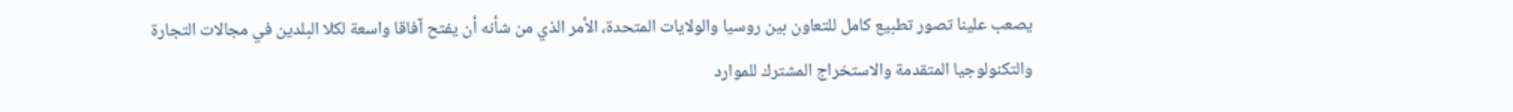يصعب علينا تصور تطبيع كامل للتعاون بين روسيا والولايات المتحدة، الأمر الذي من شأنه أن يفتح آفاقا واسعة لكلا البلدين في مجالات التجارة والتكنولوجيا المتقدمة والاستخراج المشترك للموارد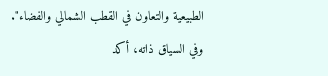الطبيعية والتعاون في القطب الشمالي والفضاء".
وفي السياق ذاته، أكد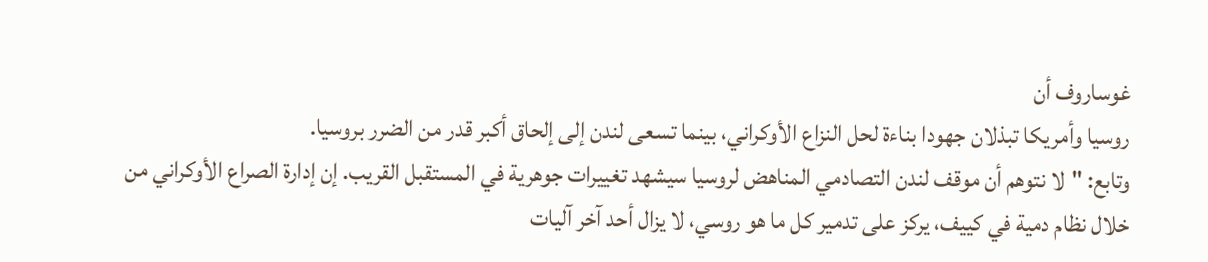غوساروف أن
روسيا وأمريكا تبذلان جهودا بناءة لحل النزاع الأوكراني، بينما تسعى لندن إلى إلحاق أكبر قدر من الضرر بروسيا.
وتابع: "لا نتوهم أن موقف لندن التصادمي المناهض لروسيا سيشهد تغييرات جوهرية في المستقبل القريب. إن إدارة الصراع الأوكراني من خلال نظام دمية في كييف، يركز على تدمير كل ما هو روسي، لا يزال أحد آخر آليات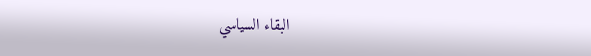البقاء السياسي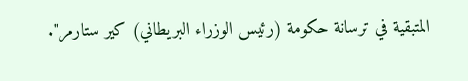المتبقية في ترسانة حكومة (رئيس الوزراء البريطاني) كير ستارمر".